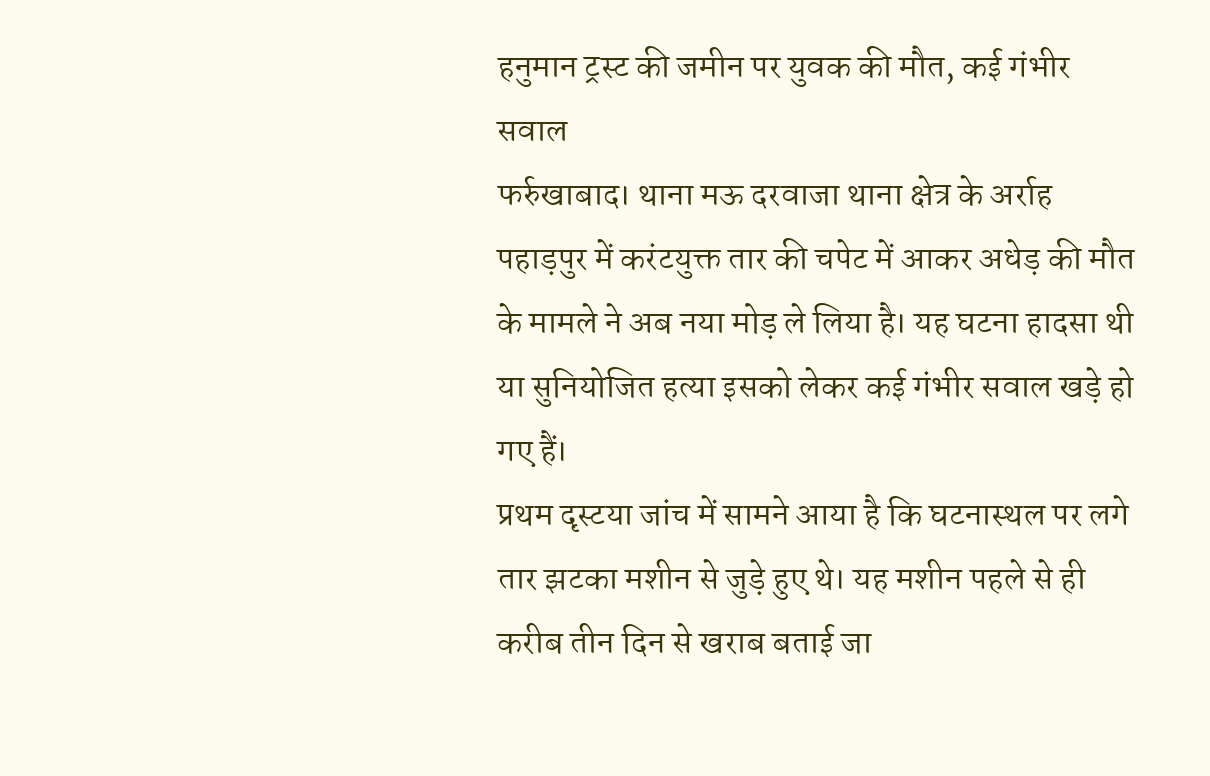हनुमान ट्रस्ट की जमीन पर युवक की मौत, कई गंभीर सवाल
फर्रुखाबाद। थाना मऊ दरवाजा थाना क्षेत्र के अर्राह पहाड़पुर में करंटयुक्त तार की चपेट में आकर अधेड़ की मौत के मामले ने अब नया मोड़ ले लिया है। यह घटना हादसा थी या सुनियोजित हत्या इसको लेकर कई गंभीर सवाल खड़े हो गए हैं।
प्रथम दृस्टया जांच में सामने आया है कि घटनास्थल पर लगे तार झटका मशीन से जुड़े हुए थे। यह मशीन पहले से ही करीब तीन दिन से खराब बताई जा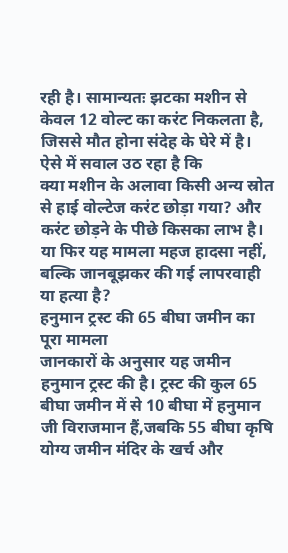रही है। सामान्यतः झटका मशीन से केवल 12 वोल्ट का करंट निकलता है, जिससे मौत होना संदेह के घेरे में है। ऐसे में सवाल उठ रहा है कि
क्या मशीन के अलावा किसी अन्य स्रोत से हाई वोल्टेज करंट छोड़ा गया? और करंट छोड़ने के पीछे किसका लाभ है।
या फिर यह मामला महज हादसा नहीं, बल्कि जानबूझकर की गई लापरवाही या हत्या है?
हनुमान ट्रस्ट की 65 बीघा जमीन का पूरा मामला
जानकारों के अनुसार यह जमीन हनुमान ट्रस्ट की है। ट्रस्ट की कुल 65 बीघा जमीन में से 10 बीघा में हनुमान जी विराजमान हैं,जबकि 55 बीघा कृषि योग्य जमीन मंदिर के खर्च और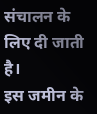संचालन के लिए दी जाती है।
इस जमीन के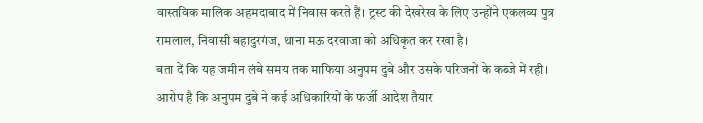वास्तविक मालिक अहमदाबाद में निवास करते हैं। ट्रस्ट की देखरेख के लिए उन्होंने एकलव्य पुत्र रामलाल, निवासी बहादुरगंज, थाना मऊ दरवाजा को अधिकृत कर रखा है।
बता दें कि यह जमीन लंबे समय तक माफिया अनुपम दुबे और उसके परिजनों के कब्जे में रही। आरोप है कि अनुपम दुबे ने कई अधिकारियों के फर्जी आदेश तैयार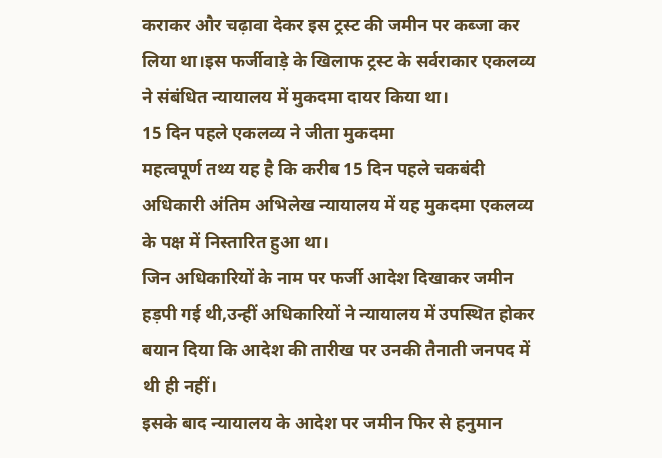कराकर और चढ़ावा देकर इस ट्रस्ट की जमीन पर कब्जा कर लिया था।इस फर्जीवाड़े के खिलाफ ट्रस्ट के सर्वराकार एकलव्य ने संबंधित न्यायालय में मुकदमा दायर किया था।
15 दिन पहले एकलव्य ने जीता मुकदमा
महत्वपूर्ण तथ्य यह है कि करीब 15 दिन पहले चकबंदी अधिकारी अंतिम अभिलेख न्यायालय में यह मुकदमा एकलव्य के पक्ष में निस्तारित हुआ था।
जिन अधिकारियों के नाम पर फर्जी आदेश दिखाकर जमीन हड़पी गई थी,उन्हीं अधिकारियों ने न्यायालय में उपस्थित होकर बयान दिया कि आदेश की तारीख पर उनकी तैनाती जनपद में थी ही नहीं।
इसके बाद न्यायालय के आदेश पर जमीन फिर से हनुमान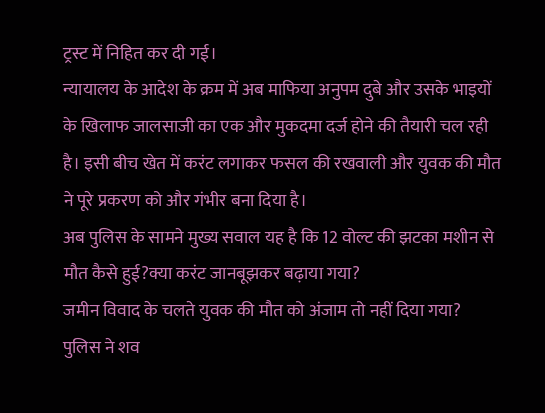ट्रस्ट में निहित कर दी गई।
न्यायालय के आदेश के क्रम में अब माफिया अनुपम दुबे और उसके भाइयों के खिलाफ जालसाजी का एक और मुकदमा दर्ज होने की तैयारी चल रही है। इसी बीच खेत में करंट लगाकर फसल की रखवाली और युवक की मौत ने पूरे प्रकरण को और गंभीर बना दिया है।
अब पुलिस के सामने मुख्य सवाल यह है कि 12 वोल्ट की झटका मशीन से मौत कैसे हुई?क्या करंट जानबूझकर बढ़ाया गया?
जमीन विवाद के चलते युवक की मौत को अंजाम तो नहीं दिया गया?
पुलिस ने शव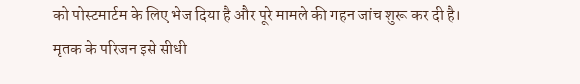को पोस्टमार्टम के लिए भेज दिया है और पूरे मामले की गहन जांच शुरू कर दी है। मृतक के परिजन इसे सीधी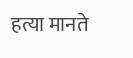हत्या मानते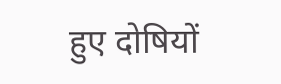हुए दोषियों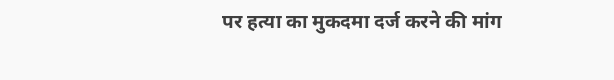पर हत्या का मुकदमा दर्ज करने की मांग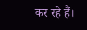कर रहे हैं।